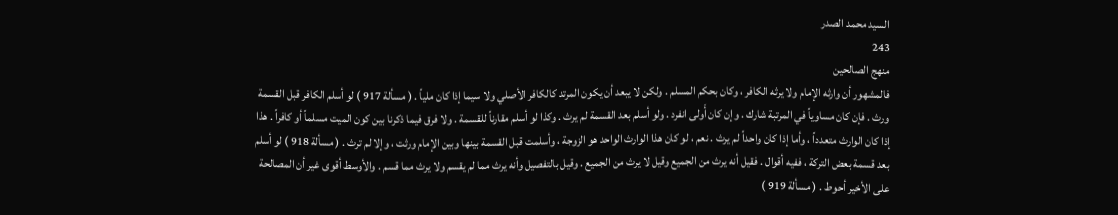السيد محمد الصدر
243
منهج الصالحين
فالمشهور أن وارثه الإمام ولا يرثه الكافر ، وكان بحكم المسلم . ولكن لا يبعد أن يكون المرتد كالكافر الأصلي ولا سيما إذا كان ملياً . ( مسألة 917 ) لو أسلم الكافر قبل القسمة ورث . فإن كان مساوياً في المرتبة شارك . وإن كان أَولى انفرد . ولو أسلم بعد القسمة لم يرث . وكذا لو أسلم مقارناً للقسمة . ولا فرق فيما ذكرنا بين كون الميت مسلماً أو كافراً . هذا إذا كان الوارث متعدداً ، وأما إذا كان واحداً لم يرث . نعم ، لو كان هذا الوارث الواحد هو الزوجة ، وأسلمت قبل القسمة بينها وبين الإمام ورثت ، وإلا لم ترث . ( مسألة 918 ) لو أسلم بعد قسمة بعض التركة ، ففيه أقوال . فقيل أنه يرث من الجميع وقيل لا يرث من الجميع . وقيل بالتفصيل وأنه يرث مما لم يقسم ولا يرث مما قسم . والأوسط أقوى غير أن المصالحة على الأخير أحوط . ( مسألة 919 )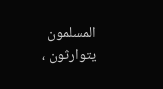المسلمون يتوارثون ،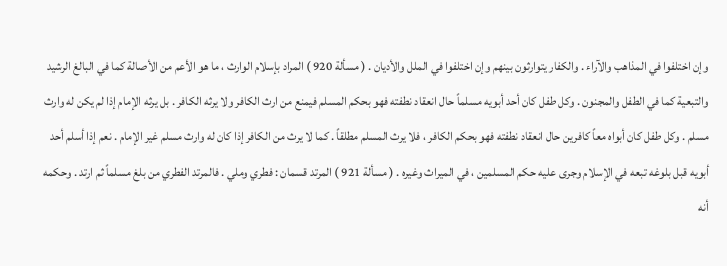وإن اختلفوا في المذاهب والآراء . والكفار يتوارثون بينهم وإن اختلفوا في الملل والأديان . ( مسألة 920 ) المراد بإسلام الوارث ، ما هو الأعم من الأصالة كما في البالغ الرشيد والتبعية كما في الطفل والمجنون . وكل طفل كان أحد أبويه مسلماً حال انعقاد نطفته فهو بحكم المسلم فيمنع من ارث الكافر ولا يرثه الكافر . بل يرثه الإمام إذا لم يكن له وارث مسلم . وكل طفل كان أبواه معاً كافرين حال انعقاد نطفته فهو بحكم الكافر ، فلا يرث المسلم مطلقاً . كما لا يرث من الكافر إذا كان له وارث مسلم غير الإمام . نعم إذا أسلم أحد أبويه قبل بلوغه تبعه في الإسلام وجرى عليه حكم المسلمين ، في الميراث وغيره . ( مسألة 921 ) المرتد قسمان : فطري وملي . فالمرتد الفطري من بلغ مسلماً ثم ارتد . وحكمه أنه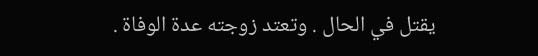يقتل في الحال . وتعتد زوجته عدة الوفاة .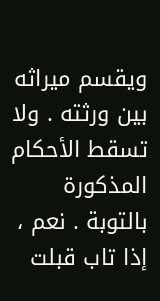ويقسم ميراثه بين ورثته . ولا تسقط الأحكام المذكورة بالتوبة . نعم ، إذا تاب قبلت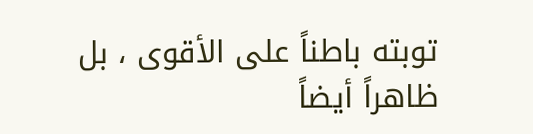توبته باطناً على الأقوى ، بل ظاهراً أيضاً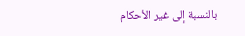بالنسبة إلى غير الأحكام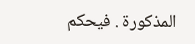المذكورة . فيحكم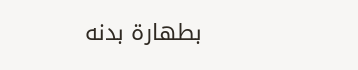بطهارة بدنه